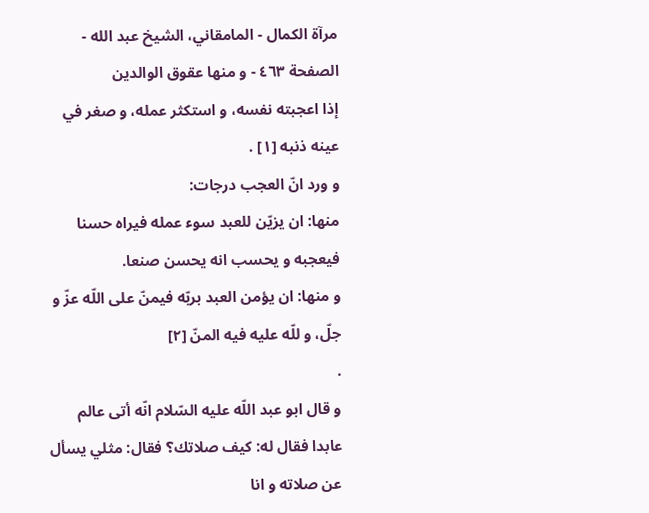مرآة الكمال - المامقاني، الشيخ عبد الله - الصفحة ٤٦٣ - و منها عقوق الوالدين
إذا اعجبته نفسه، و استكثر عمله، و صغر في عينه ذنبه [١] .
و ورد انّ العجب درجات:
منها: ان يزيّن للعبد سوء عمله فيراه حسنا فيعجبه و يحسب انه يحسن صنعا.
و منها: ان يؤمن العبد بربّه فيمنّ على اللّه عزّ و جلّ، و للّه عليه فيه المنّ [٢]
.
و قال ابو عبد اللّه عليه السّلام انّه أتى عالم عابدا فقال له: كيف صلاتك؟ فقال: مثلي يسأل عن صلاته و انا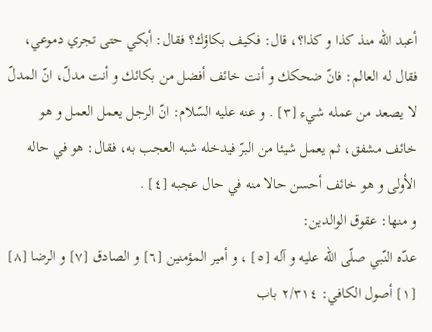أعبد اللّه منذ كذا و كذا؟، قال: فكيف بكاؤك؟ فقال: أبكي حتى تجري دموعي، فقال له العالم: فانّ ضحكك و أنت خائف أفضل من بكائك و أنت مدلّ، انّ المدلّ لا يصعد من عمله شيء [٣] . و عنه عليه السّلام: انّ الرجل يعمل العمل و هو خائف مشفق، ثم يعمل شيئا من البرّ فيدخله شبه العجب به، فقال: هو في حاله الأولى و هو خائف أحسن حالا منه في حال عجبه [٤] .
و منها: عقوق الوالدين:
عدّه النّبي صلّى اللّه عليه و آله [٥] ، و أمير المؤمنين [٦] و الصادق [٧] و الرضا [٨]
[١] أصول الكافي: ٢/٣١٤ باب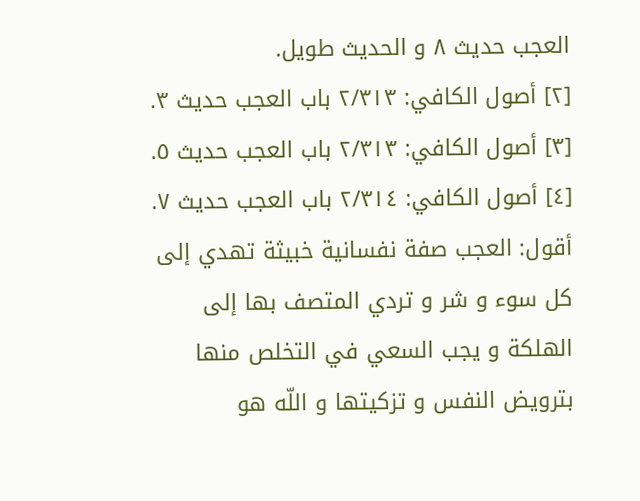العجب حديث ٨ و الحديث طويل.
[٢] أصول الكافي: ٢/٣١٣ باب العجب حديث ٣.
[٣] أصول الكافي: ٢/٣١٣ باب العجب حديث ٥.
[٤] أصول الكافي: ٢/٣١٤ باب العجب حديث ٧.
أقول: العجب صفة نفسانية خبيثة تهدي إلى كل سوء و شر و تردي المتصف بها إلى الهلكة و يجب السعي في التخلص منها بترويض النفس و تزكيتها و اللّه هو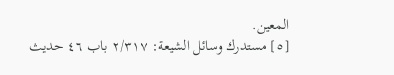المعين.
[٥] مستدرك وسائل الشيعة: ٢/٣١٧ باب ٤٦ حديث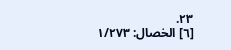٢٣.
[٦] الخصال: ١/٢٧٣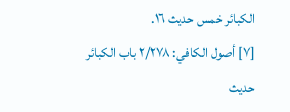الكبائر خمس حديث ١٦.
[٧] أصول الكافي: ٢/٢٧٨ باب الكبائر حديث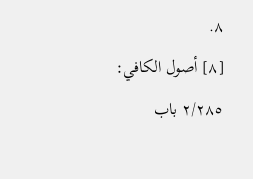٨.
[٨] أصول الكافي: ٢/٢٨٥ باب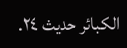الكبائر حديث ٢٤.